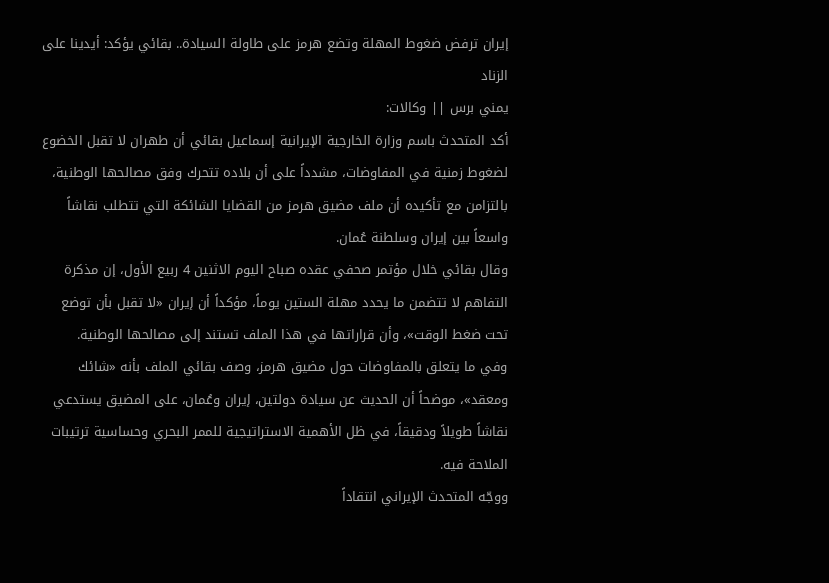إيران ترفض ضغوط المهلة وتضع هرمز على طاولة السيادة.. بقائي يؤكد: أيدينا على الزناد
يمني برس || وكالات:
أكد المتحدث باسم وزارة الخارجية الإيرانية إسماعيل بقائي أن طهران لا تقبل الخضوع لضغوط زمنية في المفاوضات، مشدداً على أن بلاده تتحرك وفق مصالحها الوطنية، بالتزامن مع تأكيده أن ملف مضيق هرمز من القضايا الشائكة التي تتطلب نقاشاً واسعاً بين إيران وسلطنة عُمان.
وقال بقائي خلال مؤتمر صحفي عقده صباح اليوم الاثنين 4 ربيع الأول، إن مذكرة التفاهم لا تتضمن ما يحدد مهلة الستين يوماً، مؤكداً أن إيران «لا تقبل بأن توضع تحت ضغط الوقت»، وأن قراراتها في هذا الملف تستند إلى مصالحها الوطنية.
وفي ما يتعلق بالمفاوضات حول مضيق هرمز، وصف بقائي الملف بأنه «شائك ومعقد»، موضحاً أن الحديث عن سيادة دولتين، إيران وعُمان، على المضيق يستدعي نقاشاً طويلاً ودقيقاً، في ظل الأهمية الاستراتيجية للممر البحري وحساسية ترتيبات الملاحة فيه.
ووجّه المتحدث الإيراني انتقاداً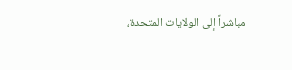مباشراً إلى الولايات المتحدة،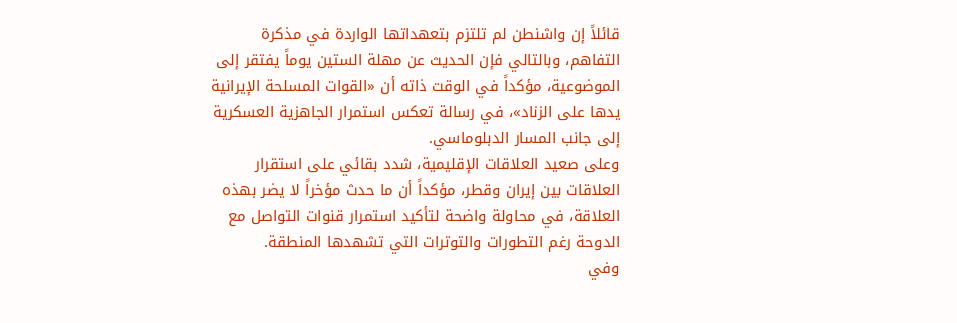قائلاً إن واشنطن لم تلتزم بتعهداتها الواردة في مذكرة التفاهم، وبالتالي فإن الحديث عن مهلة الستين يوماً يفتقر إلى الموضوعية، مؤكداً في الوقت ذاته أن «القوات المسلحة الإيرانية يدها على الزناد»، في رسالة تعكس استمرار الجاهزية العسكرية إلى جانب المسار الدبلوماسي.
وعلى صعيد العلاقات الإقليمية، شدد بقائي على استقرار العلاقات بين إيران وقطر، مؤكداً أن ما حدث مؤخراً لا يضر بهذه العلاقة، في محاولة واضحة لتأكيد استمرار قنوات التواصل مع الدوحة رغم التطورات والتوترات التي تشهدها المنطقة.
وفي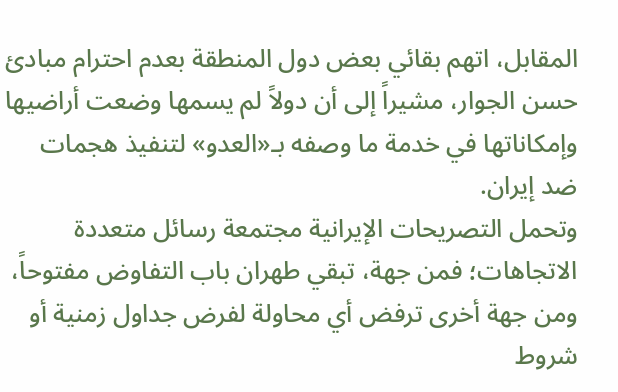المقابل، اتهم بقائي بعض دول المنطقة بعدم احترام مبادئ حسن الجوار، مشيراً إلى أن دولاً لم يسمها وضعت أراضيها وإمكاناتها في خدمة ما وصفه بـ«العدو» لتنفيذ هجمات ضد إيران.
وتحمل التصريحات الإيرانية مجتمعة رسائل متعددة الاتجاهات؛ فمن جهة، تبقي طهران باب التفاوض مفتوحاً، ومن جهة أخرى ترفض أي محاولة لفرض جداول زمنية أو شروط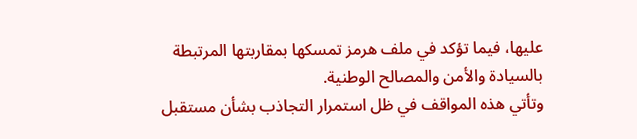عليها، فيما تؤكد في ملف هرمز تمسكها بمقاربتها المرتبطة بالسيادة والأمن والمصالح الوطنية.
وتأتي هذه المواقف في ظل استمرار التجاذب بشأن مستقبل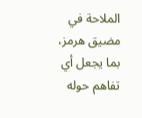الملاحة في مضيق هرمز، بما يجعل أي تفاهم حوله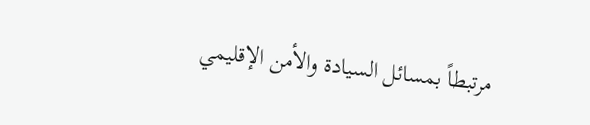مرتبطاً بمسائل السيادة والأمن الإقليمي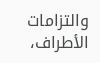والتزامات الأطراف،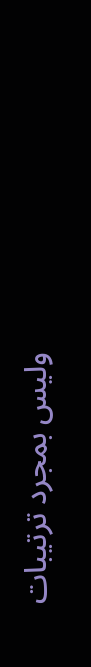وليس بمجرد ترتيبات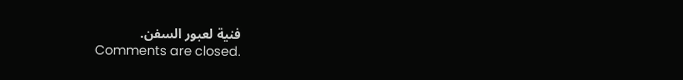فنية لعبور السفن.
Comments are closed.